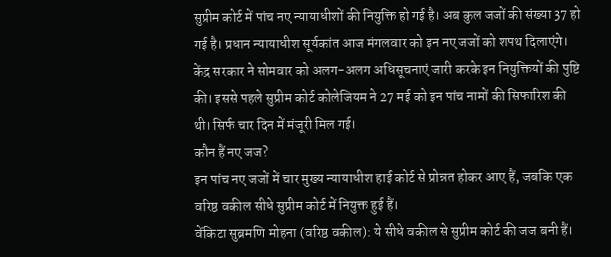सुप्रीम कोर्ट में पांच नए न्यायाधीशों की नियुक्ति हो गई है। अब कुल जजों की संख्या 37 हो गई है। प्रधान न्यायाधीश सूर्यकांत आज मंगलवार को इन नए जजों को शपथ दिलाएंगे। केंद्र सरकार ने सोमवार को अलग-अलग अधिसूचनाएं जारी करके इन नियुक्तियों की पुष्टि की। इससे पहले सुप्रीम कोर्ट कोलेजियम ने 27 मई को इन पांच नामों की सिफारिश की थी। सिर्फ चार दिन में मंजूरी मिल गई।
कौन हैं नए जज?
इन पांच नए जजों में चार मुख्य न्यायाधीश हाई कोर्ट से प्रोन्नत होकर आए हैं, जबकि एक वरिष्ठ वकील सीधे सुप्रीम कोर्ट में नियुक्त हुई हैं।
वेंकिटा सुब्रमणि मोहना (वरिष्ठ वकील): ये सीधे वकील से सुप्रीम कोर्ट की जज बनी हैं।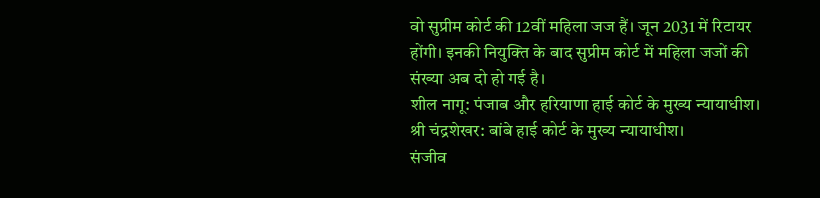वो सुप्रीम कोर्ट की 12वीं महिला जज हैं। जून 2031 में रिटायर होंगी। इनकी नियुक्ति के बाद सुप्रीम कोर्ट में महिला जजों की संख्या अब दो हो गई है।
शील नागू: पंजाब और हरियाणा हाई कोर्ट के मुख्य न्यायाधीश।
श्री चंद्रशेखर: बांबे हाई कोर्ट के मुख्य न्यायाधीश।
संजीव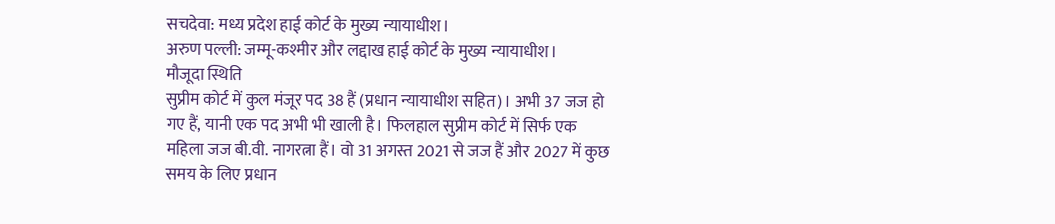सचदेवा: मध्य प्रदेश हाई कोर्ट के मुख्य न्यायाधीश।
अरुण पल्ली: जम्मू-कश्मीर और लद्दाख हाई कोर्ट के मुख्य न्यायाधीश।
मौजूदा स्थिति
सुप्रीम कोर्ट में कुल मंजूर पद 38 हैं (प्रधान न्यायाधीश सहित)। अभी 37 जज हो गए हैं, यानी एक पद अभी भी खाली है। फिलहाल सुप्रीम कोर्ट में सिर्फ एक महिला जज बी.वी. नागरत्ना हैं। वो 31 अगस्त 2021 से जज हैं और 2027 में कुछ समय के लिए प्रधान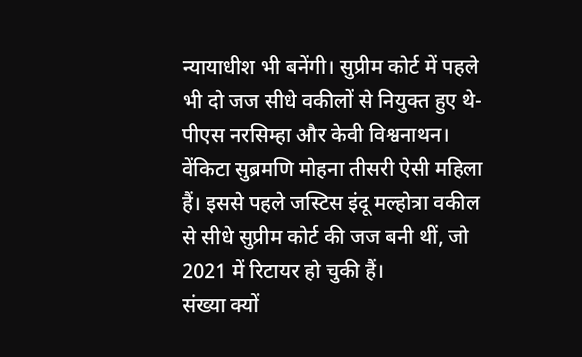न्यायाधीश भी बनेंगी। सुप्रीम कोर्ट में पहले भी दो जज सीधे वकीलों से नियुक्त हुए थे-पीएस नरसिम्हा और केवी विश्वनाथन। वेंकिटा सुब्रमणि मोहना तीसरी ऐसी महिला हैं। इससे पहले जस्टिस इंदू मल्होत्रा वकील से सीधे सुप्रीम कोर्ट की जज बनी थीं, जो 2021 में रिटायर हो चुकी हैं।
संख्या क्यों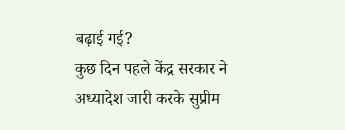बढ़ाई गई?
कुछ दिन पहले केंद्र सरकार ने अध्यादेश जारी करके सुप्रीम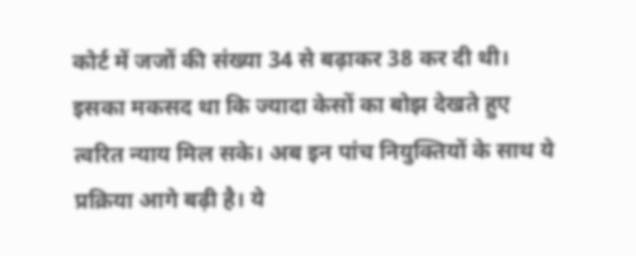कोर्ट में जजों की संख्या 34 से बढ़ाकर 38 कर दी थी। इसका मकसद था कि ज्यादा केसों का बोझ देखते हुए त्वरित न्याय मिल सके। अब इन पांच नियुक्तियों के साथ ये प्रक्रिया आगे बढ़ी है। ये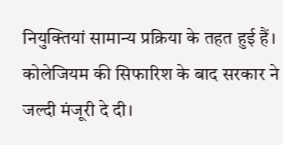नियुक्तियां सामान्य प्रक्रिया के तहत हुई हैं। कोलेजियम की सिफारिश के बाद सरकार ने जल्दी मंजूरी दे दी।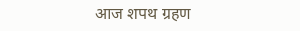आज शपथ ग्रहण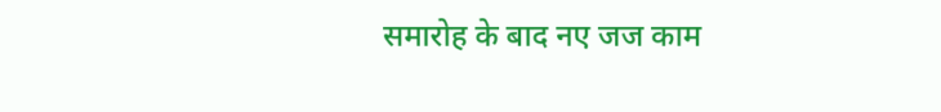समारोह के बाद नए जज काम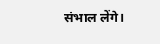संभाल लेंगे।